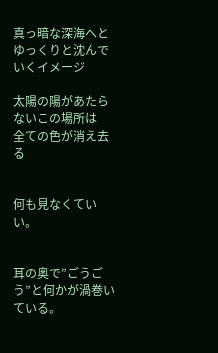真っ暗な深海へと
ゆっくりと沈んでいくイメージ

太陽の陽があたらないこの場所は
全ての色が消え去る


何も見なくていい。


耳の奥で”ごうごう”と何かが渦巻いている。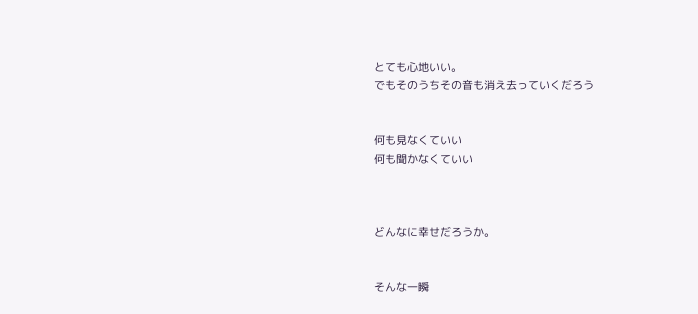とても心地いい。
でもそのうちその音も消え去っていくだろう


何も見なくていい
何も聞かなくていい



どんなに幸せだろうか。


そんな一瞬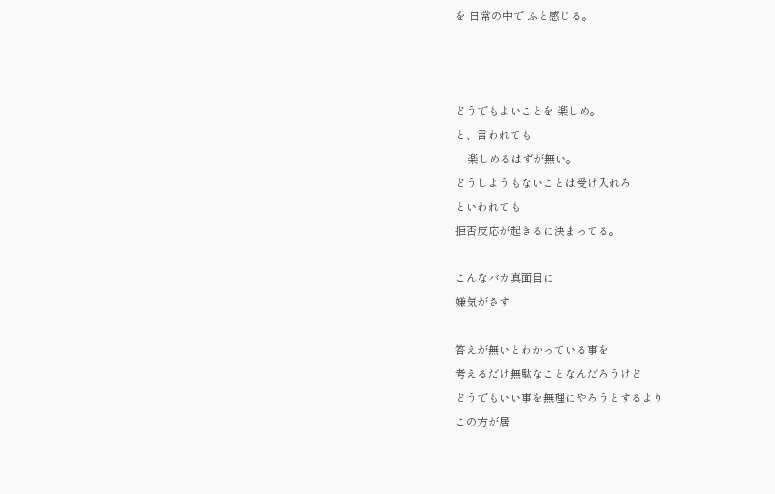を 日常の中で ふと感じる。



どうでもよいことを 楽しめ。
と、言われても
    楽しめるはずが無い。
どうしようもないことは受け入れろ
といわれても
拒否反応が起きるに決まってる。

こんなバカ真面目に
嫌気がさす

答えが無いとわかっている事を
考えるだけ無駄なことなんだろうけど
どうでもいい事を無理にやろうとするより
この方が居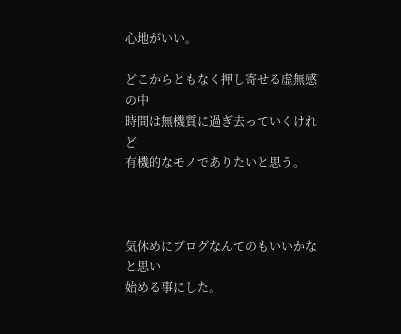心地がいい。

どこからともなく押し寄せる虚無感の中
時間は無機質に過ぎ去っていくけれど
有機的なモノでありたいと思う。



気休めにブログなんてのもいいかなと思い
始める事にした。